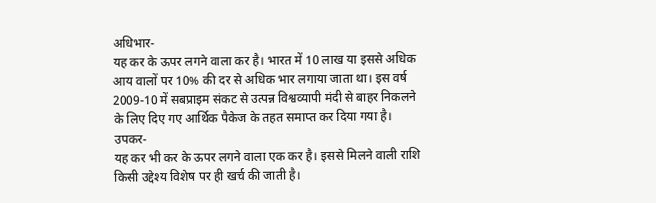अधिभार-
यह कर के ऊपर लगने वाला कर है। भारत में 10 लाख या इससे अधिक आय वालों पर 10% की दर से अधिक भार लगाया जाता था। इस वर्ष 2009-10 में सबप्राइम संकट से उत्पन्न विश्वव्यापी मंदी से बाहर निकलने के लिए दिए गए आर्थिक पैकेज के तहत समाप्त कर दिया गया है।
उपकर-
यह कर भी कर के ऊपर लगने वाला एक कर है। इससे मिलने वाली राशि किसी उद्देश्य विशेष पर ही खर्च की जाती है।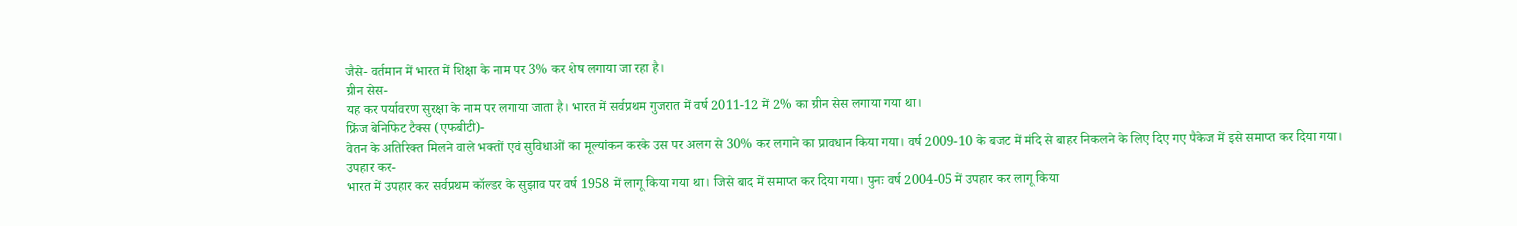जैसे- वर्तमान में भारत में शिक्षा के नाम पर 3% कर शेष लगाया जा रहा है।
ग्रीन सेस-
यह कर पर्यावरण सुरक्षा के नाम पर लगाया जाता है। भारत में सर्वप्रथम गुजरात में वर्ष 2011-12 में 2% का ग्रीन सेस लगाया गया था।
फ्रिंज बेनिफिट टैक्स (एफबीटी)-
वेतन के अतिरिक्त मिलने वाले भक्तों एवं सुविधाओं का मूल्यांकन करके उस पर अलग से 30% कर लगाने का प्रावधान किया गया। वर्ष 2009-10 के बजट में मंदि से बाहर निकलने के लिए दिए गए पैकेज में इसे समाप्त कर दिया गया।
उपहार कर-
भारत में उपहार कर सर्वप्रथम कॉल्डर के सुझाव पर वर्ष 1958 में लागू किया गया था। जिसे बाद में समाप्त कर दिया गया। पुनः वर्ष 2004-05 में उपहार कर लागू किया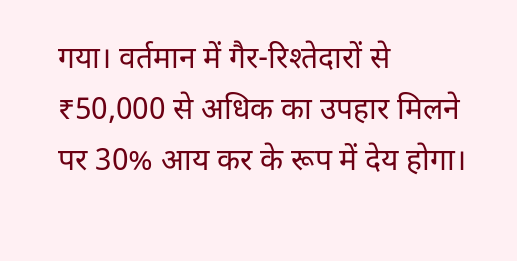गया। वर्तमान में गैर-रिश्तेदारों से ₹50,000 से अधिक का उपहार मिलने पर 30% आय कर के रूप में देय होगा।